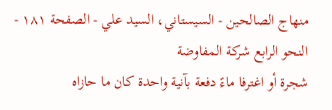منهاج الصالحين - السيستاني، السيد علي - الصفحة ١٨١ - النحو الرابع شركة المفاوضة
شجرة أو اغترفا ماءً دفعة بآنية واحدة كان ما حازاه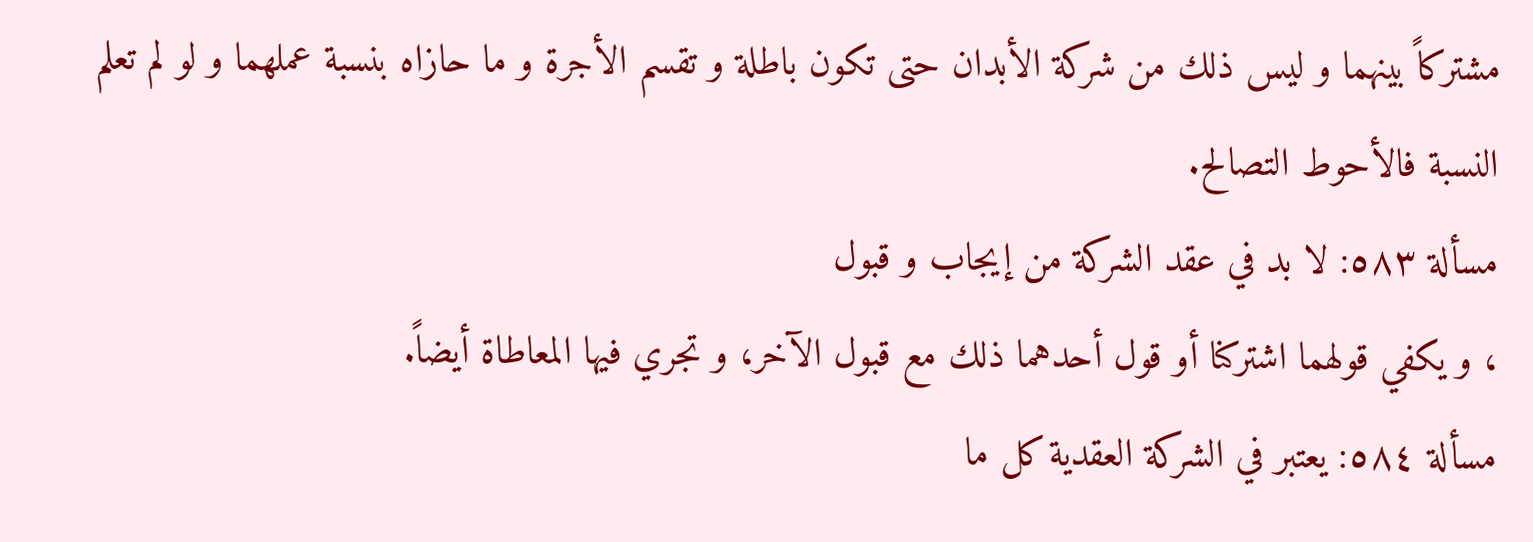مشتركاً بينهما و ليس ذلك من شركة الأبدان حتى تكون باطلة و تقسم الأجرة و ما حازاه بنسبة عملهما و لو لم تعلم النسبة فالأحوط التصالح.
مسألة ٥٨٣: لا بد في عقد الشركة من إيجاب و قبول
، و يكفي قولهما اشتركنا أو قول أحدهما ذلك مع قبول الآخر، و تجري فيها المعاطاة أيضاً.
مسألة ٥٨٤: يعتبر في الشركة العقدية كل ما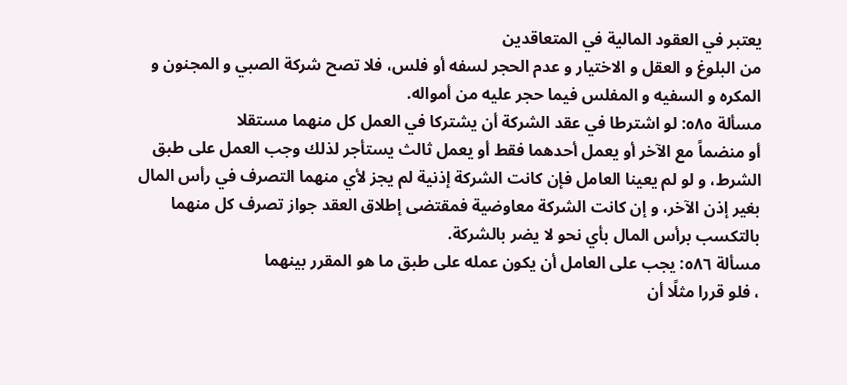يعتبر في العقود المالية في المتعاقدين
من البلوغ و العقل و الاختيار و عدم الحجر لسفه أو فلس، فلا تصح شركة الصبي و المجنون و المكره و السفيه و المفلس فيما حجر عليه من أمواله.
مسألة ٥٨٥: لو اشترطا في عقد الشركة أن يشتركا في العمل كل منهما مستقلا
أو منضماً مع الآخر أو يعمل أحدهما فقط أو يعمل ثالث يستأجر لذلك وجب العمل على طبق الشرط، و لو لم يعينا العامل فإن كانت الشركة إذنية لم يجز لأي منهما التصرف في رأس المال بغير إذن الآخر، و إن كانت الشركة معاوضية فمقتضى إطلاق العقد جواز تصرف كل منهما بالتكسب برأس المال بأي نحو لا يضر بالشركة.
مسألة ٥٨٦: يجب على العامل أن يكون عمله على طبق ما هو المقرر بينهما
، فلو قررا مثلًا أن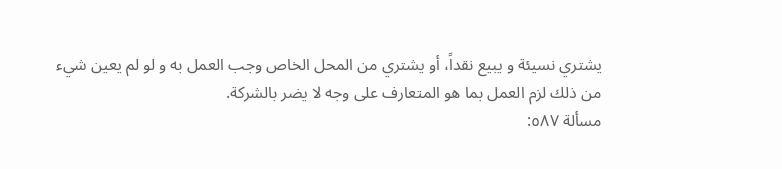يشتري نسيئة و يبيع نقداً، أو يشتري من المحل الخاص وجب العمل به و لو لم يعين شيء من ذلك لزم العمل بما هو المتعارف على وجه لا يضر بالشركة.
مسألة ٥٨٧: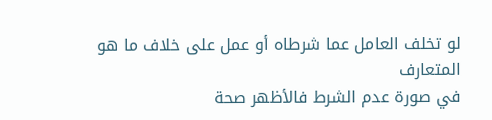لو تخلف العامل عما شرطاه أو عمل على خلاف ما هو المتعارف
في صورة عدم الشرط فالأظهر صحة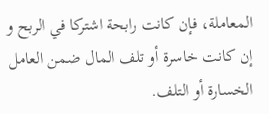المعاملة، فإن كانت رابحة اشتركا في الربح و إن كانت خاسرة أو تلف المال ضمن العامل الخسارة أو التلف.